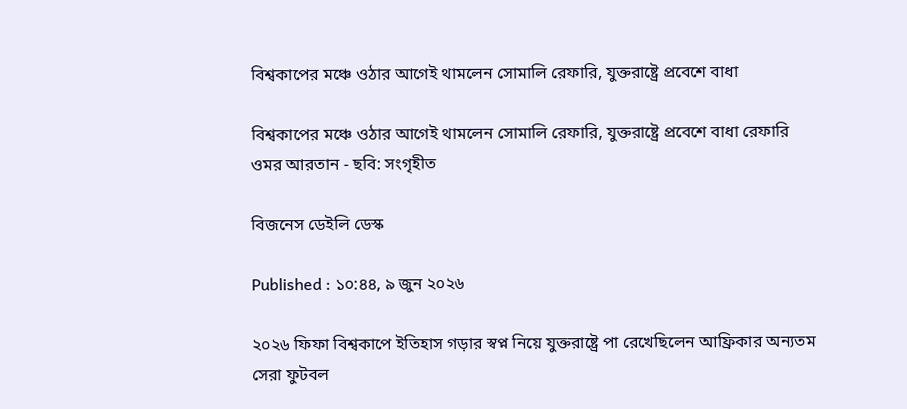বিশ্বকাপের মঞ্চে ওঠার আগেই থামলেন সোমালি রেফারি, যুক্তরাষ্ট্রে প্রবেশে বাধা

বিশ্বকাপের মঞ্চে ওঠার আগেই থামলেন সোমালি রেফারি, যুক্তরাষ্ট্রে প্রবেশে বাধা রেফারি ওমর আরতান - ছবি: সংগৃহীত

বিজনেস ডেইলি ডেস্ক

Published : ১০:৪৪, ৯ জুন ২০২৬

২০২৬ ফিফা বিশ্বকাপে ইতিহাস গড়ার স্বপ্ন নিয়ে যুক্তরাষ্ট্রে পা রেখেছিলেন আফ্রিকার অন্যতম সেরা ফুটবল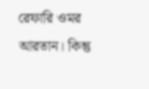রেফারি ওমর আরতান। কিন্তু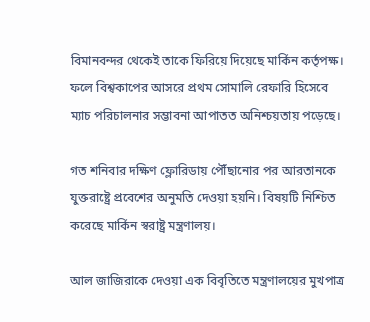বিমানবন্দর থেকেই তাকে ফিরিয়ে দিয়েছে মার্কিন কর্তৃপক্ষ। ফলে বিশ্বকাপের আসরে প্রথম সোমালি রেফারি হিসেবে ম্যাচ পরিচালনার সম্ভাবনা আপাতত অনিশ্চয়তায় পড়েছে।

গত শনিবার দক্ষিণ ফ্লোরিডায় পৌঁছানোর পর আরতানকে যুক্তরাষ্ট্রে প্রবেশের অনুমতি দেওয়া হয়নি। বিষয়টি নিশ্চিত করেছে মার্কিন স্বরাষ্ট্র মন্ত্রণালয়।

আল জাজিরাকে দেওয়া এক বিবৃতিতে মন্ত্রণালয়ের মুখপাত্র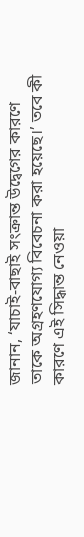জানান, ‘যাচাই-বাছাই সংক্রান্ত উদ্বেগের কারণে তাকে অগ্রহণযোগ্য বিবেচনা করা হয়েছে।’ তবে কী কারণে এই সিদ্ধান্ত নেওয়া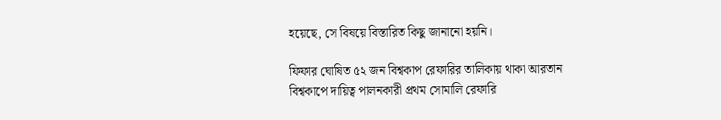হয়েছে, সে বিষয়ে বিস্তারিত কিছু জানানো হয়নি।

ফিফার ঘোষিত ৫২ জন বিশ্বকাপ রেফারির তালিকায় থাকা আরতান বিশ্বকাপে দায়িত্ব পালনকারী প্রথম সোমালি রেফারি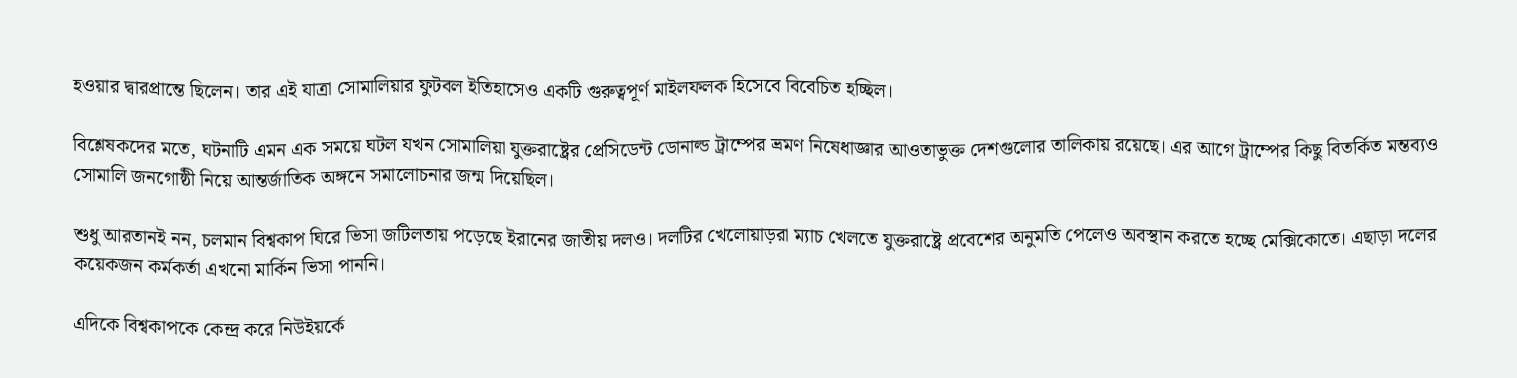হওয়ার দ্বারপ্রান্তে ছিলেন। তার এই যাত্রা সোমালিয়ার ফুটবল ইতিহাসেও একটি গুরুত্বপূর্ণ মাইলফলক হিসেবে বিবেচিত হচ্ছিল।

বিশ্লেষকদের মতে, ঘটনাটি এমন এক সময়ে ঘটল যখন সোমালিয়া যুক্তরাষ্ট্রের প্রেসিডেন্ট ডোনাল্ড ট্রাম্পের ভ্রমণ নিষেধাজ্ঞার আওতাভুক্ত দেশগুলোর তালিকায় রয়েছে। এর আগে ট্রাম্পের কিছু বিতর্কিত মন্তব্যও সোমালি জনগোষ্ঠী নিয়ে আন্তর্জাতিক অঙ্গনে সমালোচনার জন্ম দিয়েছিল।

শুধু আরতানই নন, চলমান বিশ্বকাপ ঘিরে ভিসা জটিলতায় পড়েছে ইরানের জাতীয় দলও। দলটির খেলোয়াড়রা ম্যাচ খেলতে যুক্তরাষ্ট্রে প্রবেশের অনুমতি পেলেও অবস্থান করতে হচ্ছে মেক্সিকোতে। এছাড়া দলের কয়েকজন কর্মকর্তা এখনো মার্কিন ভিসা পাননি।

এদিকে বিশ্বকাপকে কেন্দ্র করে নিউইয়র্কে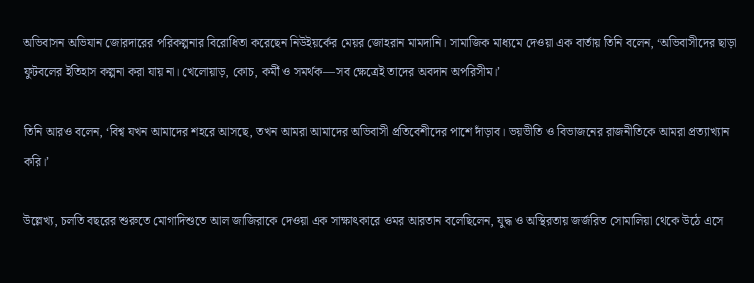অভিবাসন অভিযান জোরদারের পরিকল্পনার বিরোধিতা করেছেন নিউইয়র্কের মেয়র জোহরান মামদানি। সামাজিক মাধ্যমে দেওয়া এক বার্তায় তিনি বলেন, ‘অভিবাসীদের ছাড়া ফুটবলের ইতিহাস কল্পনা করা যায় না। খেলোয়াড়, কোচ, কর্মী ও সমর্থক—সব ক্ষেত্রেই তাদের অবদান অপরিসীম।’

তিনি আরও বলেন, ‘বিশ্ব যখন আমাদের শহরে আসছে, তখন আমরা আমাদের অভিবাসী প্রতিবেশীদের পাশে দাঁড়াব। ভয়ভীতি ও বিভাজনের রাজনীতিকে আমরা প্রত্যাখ্যান করি।’

উল্লেখ্য, চলতি বছরের শুরুতে মোগাদিশুতে আল জাজিরাকে দেওয়া এক সাক্ষাৎকারে ওমর আরতান বলেছিলেন, যুদ্ধ ও অস্থিরতায় জর্জরিত সোমালিয়া থেকে উঠে এসে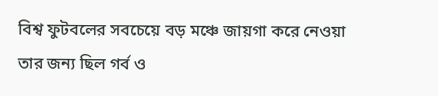বিশ্ব ফুটবলের সবচেয়ে বড় মঞ্চে জায়গা করে নেওয়া তার জন্য ছিল গর্ব ও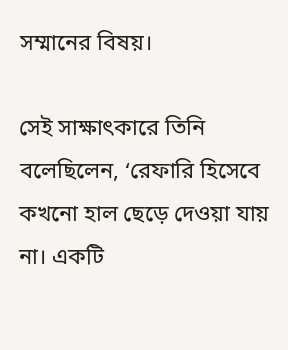সম্মানের বিষয়।

সেই সাক্ষাৎকারে তিনি বলেছিলেন, ‘রেফারি হিসেবে কখনো হাল ছেড়ে দেওয়া যায় না। একটি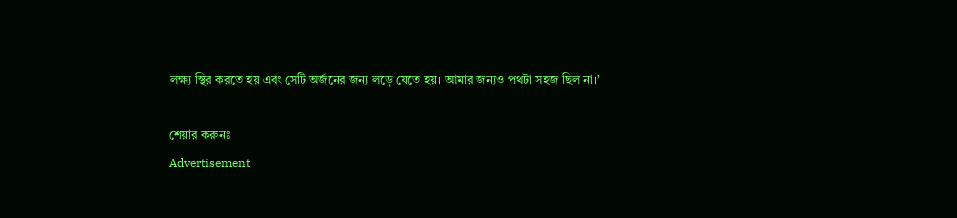লক্ষ্য স্থির করতে হয় এবং সেটি অর্জনের জন্য লড়ে যেতে হয়। আমার জন্যও পথটা সহজ ছিল না।’

শেয়ার করুনঃ
Advertisement